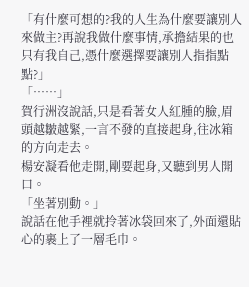「有什麼可想的?我的人生為什麼要讓別人來做主?再說我做什麼事情,承擔結果的也只有我自己,憑什麼選擇要讓別人指指點點?」
「……」
賀行洲沒說話,只是看著女人紅腫的臉,眉頭越皺越緊,一言不發的直接起身,往冰箱的方向走去。
楊安凝看他走開,剛要起身,又聽到男人開口。
「坐著別動。」
說話在他手裡就拎著冰袋回來了,外面還貼心的裹上了一層毛巾。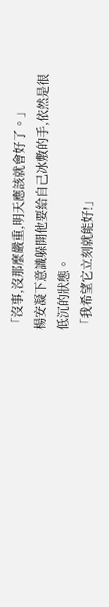「沒事,沒那麼嚴重,明天應該就會好了。」
楊安凝下意識躲開他要給自己冰敷的手,依然是很低沉的狀態。
「我希望它立刻就能好!」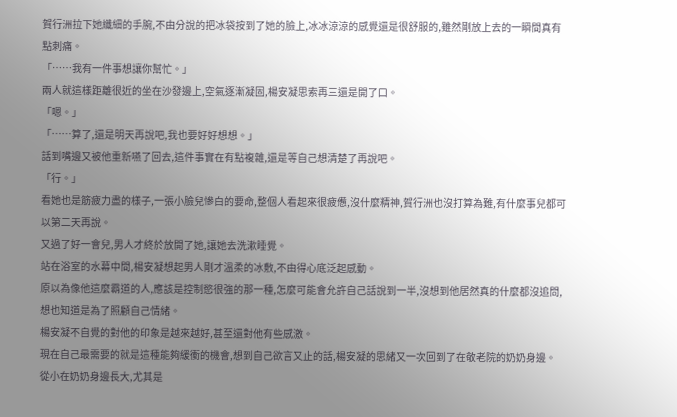賀行洲拉下她纖細的手腕,不由分說的把冰袋按到了她的臉上,冰冰涼涼的感覺還是很舒服的,雖然剛放上去的一瞬間真有點刺痛。
「……我有一件事想讓你幫忙。」
兩人就這樣距離很近的坐在沙發邊上,空氣逐漸凝固,楊安凝思索再三還是開了口。
「嗯。」
「……算了,還是明天再說吧,我也要好好想想。」
話到嘴邊又被他重新嚥了回去,這件事實在有點複雜,還是等自己想清楚了再說吧。
「行。」
看她也是筋疲力盡的樣子,一張小臉兒慘白的要命,整個人看起來很疲憊,沒什麼精神,賀行洲也沒打算為難,有什麼事兒都可以第二天再說。
又過了好一會兒,男人才終於放開了她,讓她去洗漱睡覺。
站在浴室的水幕中間,楊安凝想起男人剛才溫柔的冰敷,不由得心底泛起感動。
原以為像他這麼霸道的人,應該是控制慾很強的那一種,怎麼可能會允許自己話說到一半,沒想到他居然真的什麼都沒追問,想也知道是為了照顧自己情緒。
楊安凝不自覺的對他的印象是越來越好,甚至還對他有些感激。
現在自己最需要的就是這種能夠緩衝的機會,想到自己欲言又止的話,楊安凝的思緒又一次回到了在敬老院的奶奶身邊。
從小在奶奶身邊長大,尤其是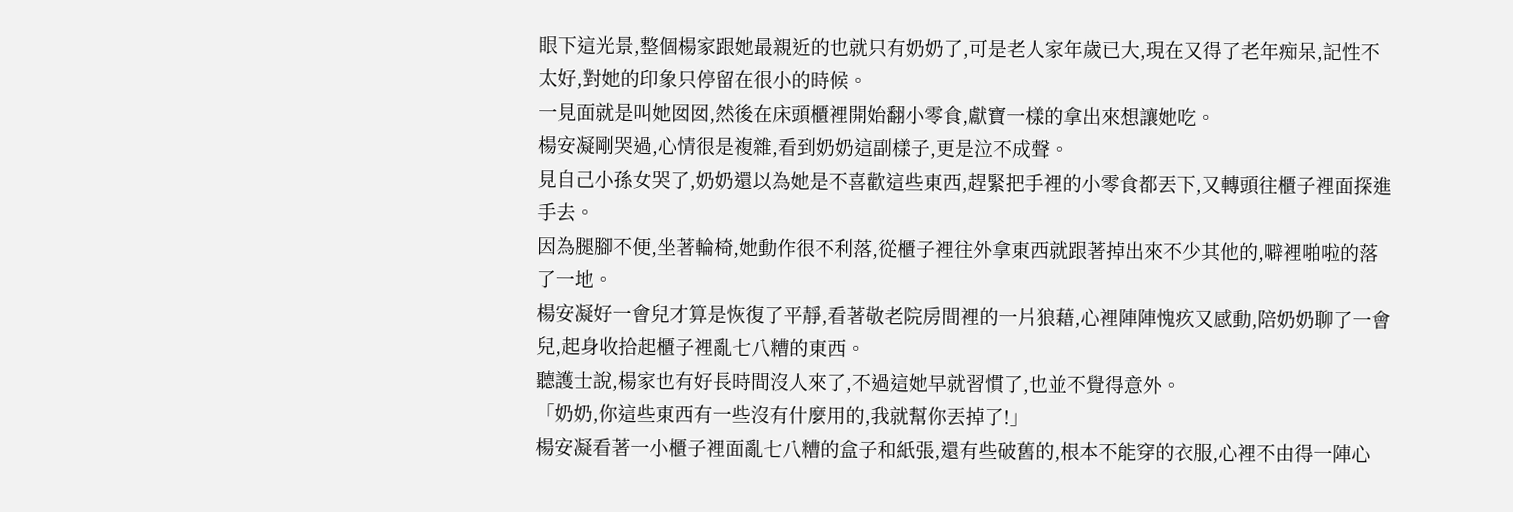眼下這光景,整個楊家跟她最親近的也就只有奶奶了,可是老人家年歲已大,現在又得了老年痴呆,記性不太好,對她的印象只停留在很小的時候。
一見面就是叫她囡囡,然後在床頭櫃裡開始翻小零食,獻寶一樣的拿出來想讓她吃。
楊安凝剛哭過,心情很是複雜,看到奶奶這副樣子,更是泣不成聲。
見自己小孫女哭了,奶奶還以為她是不喜歡這些東西,趕緊把手裡的小零食都丟下,又轉頭往櫃子裡面探進手去。
因為腿腳不便,坐著輪椅,她動作很不利落,從櫃子裡往外拿東西就跟著掉出來不少其他的,噼裡啪啦的落了一地。
楊安凝好一會兒才算是恢復了平靜,看著敬老院房間裡的一片狼藉,心裡陣陣愧疚又感動,陪奶奶聊了一會兒,起身收拾起櫃子裡亂七八糟的東西。
聽護士說,楊家也有好長時間沒人來了,不過這她早就習慣了,也並不覺得意外。
「奶奶,你這些東西有一些沒有什麼用的,我就幫你丟掉了!」
楊安凝看著一小櫃子裡面亂七八糟的盒子和紙張,還有些破舊的,根本不能穿的衣服,心裡不由得一陣心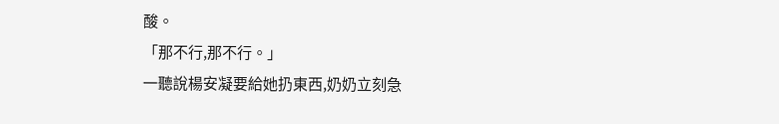酸。
「那不行,那不行。」
一聽說楊安凝要給她扔東西,奶奶立刻急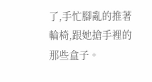了,手忙腳亂的推著輪椅,跟她搶手裡的那些盒子。